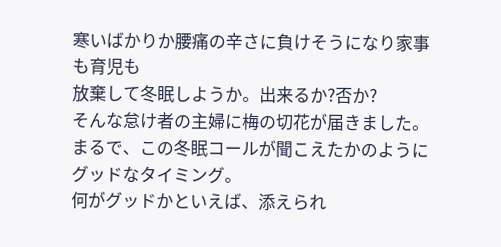寒いばかりか腰痛の辛さに負けそうになり家事も育児も
放棄して冬眠しようか。出来るか?否か?
そんな怠け者の主婦に梅の切花が届きました。
まるで、この冬眠コールが聞こえたかのようにグッドなタイミング。
何がグッドかといえば、添えられ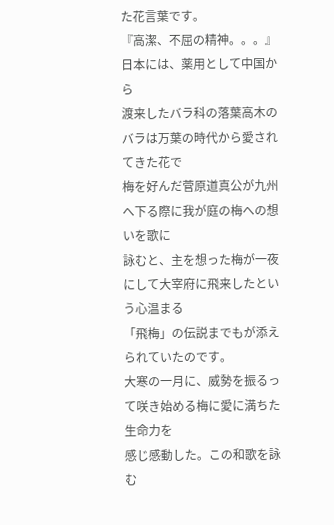た花言葉です。
『高潔、不屈の精神。。。』日本には、薬用として中国から
渡来したバラ科の落葉高木のバラは万葉の時代から愛されてきた花で
梅を好んだ菅原道真公が九州へ下る際に我が庭の梅への想いを歌に
詠むと、主を想った梅が一夜にして大宰府に飛来したという心温まる
「飛梅」の伝説までもが添えられていたのです。
大寒の一月に、威勢を振るって咲き始める梅に愛に満ちた生命力を
感じ感動した。この和歌を詠む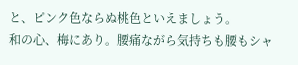と、ピンク色ならぬ桃色といえましょう。
和の心、梅にあり。腰痛ながら気持ちも腰もシャ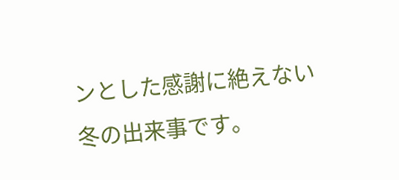ンとした感謝に絶えない
冬の出来事です。